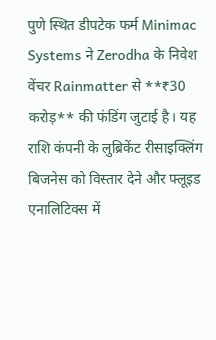पुणे स्थित डीपटेक फर्म Minimac Systems ने Zerodha के निवेश वेंचर Rainmatter से **₹30 करोड़** की फंडिंग जुटाई है। यह राशि कंपनी के लुब्रिकेंट रीसाइक्लिंग बिजनेस को विस्तार देने और फ्लूइड एनालिटिक्स में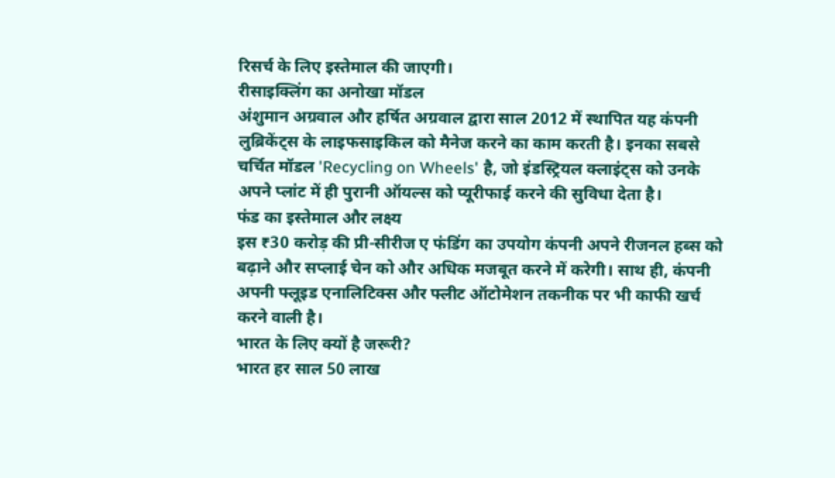रिसर्च के लिए इस्तेमाल की जाएगी।
रीसाइक्लिंग का अनोखा मॉडल
अंशुमान अग्रवाल और हर्षित अग्रवाल द्वारा साल 2012 में स्थापित यह कंपनी लुब्रिकेंट्स के लाइफसाइकिल को मैनेज करने का काम करती है। इनका सबसे चर्चित मॉडल 'Recycling on Wheels' है, जो इंडस्ट्रियल क्लाइंट्स को उनके अपने प्लांट में ही पुरानी ऑयल्स को प्यूरीफाई करने की सुविधा देता है।
फंड का इस्तेमाल और लक्ष्य
इस ₹30 करोड़ की प्री-सीरीज ए फंडिंग का उपयोग कंपनी अपने रीजनल हब्स को बढ़ाने और सप्लाई चेन को और अधिक मजबूत करने में करेगी। साथ ही, कंपनी अपनी फ्लूइड एनालिटिक्स और फ्लीट ऑटोमेशन तकनीक पर भी काफी खर्च करने वाली है।
भारत के लिए क्यों है जरूरी?
भारत हर साल 50 लाख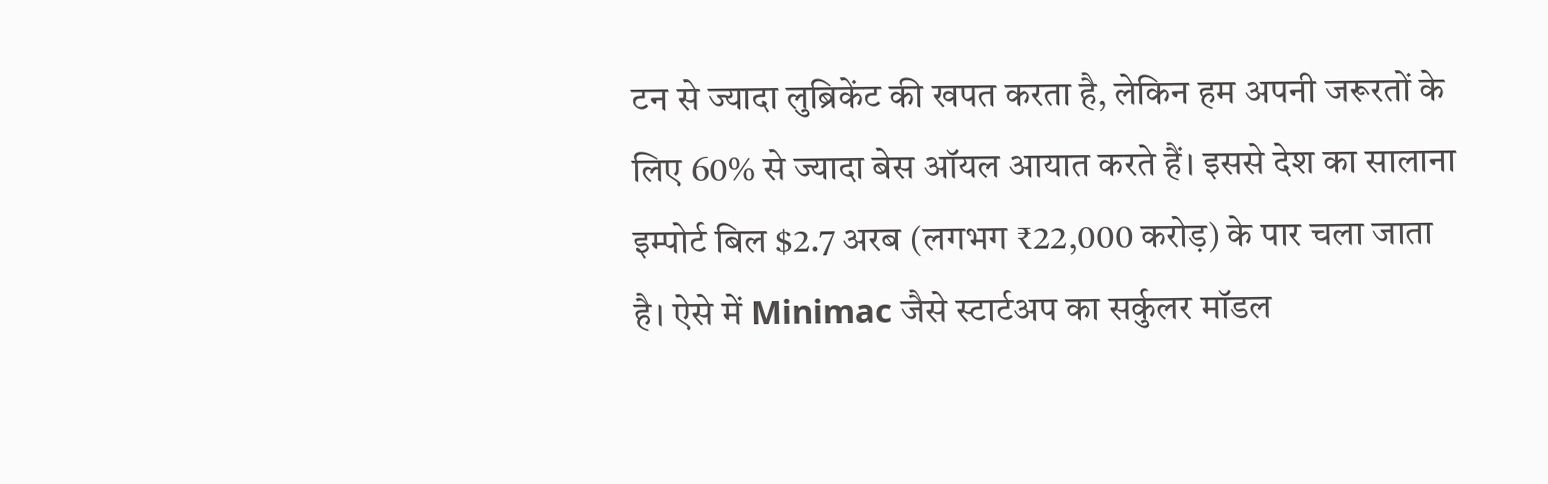टन से ज्यादा लुब्रिकेंट की खपत करता है, लेकिन हम अपनी जरूरतों के लिए 60% से ज्यादा बेस ऑयल आयात करते हैं। इससे देश का सालाना इम्पोर्ट बिल $2.7 अरब (लगभग ₹22,000 करोड़) के पार चला जाता है। ऐसे में Minimac जैसे स्टार्टअप का सर्कुलर मॉडल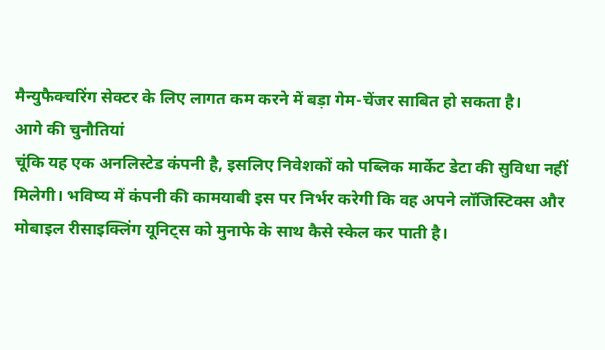मैन्युफैक्चरिंग सेक्टर के लिए लागत कम करने में बड़ा गेम-चेंजर साबित हो सकता है।
आगे की चुनौतियां
चूंकि यह एक अनलिस्टेड कंपनी है, इसलिए निवेशकों को पब्लिक मार्केट डेटा की सुविधा नहीं मिलेगी। भविष्य में कंपनी की कामयाबी इस पर निर्भर करेगी कि वह अपने लॉजिस्टिक्स और मोबाइल रीसाइक्लिंग यूनिट्स को मुनाफे के साथ कैसे स्केल कर पाती है।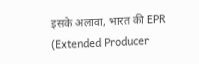इसके अलावा, भारत की EPR (Extended Producer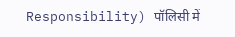Responsibility) पॉलिसी में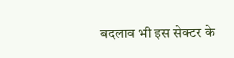बदलाव भी इस सेक्टर के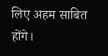लिए अहम साबित होंगे।